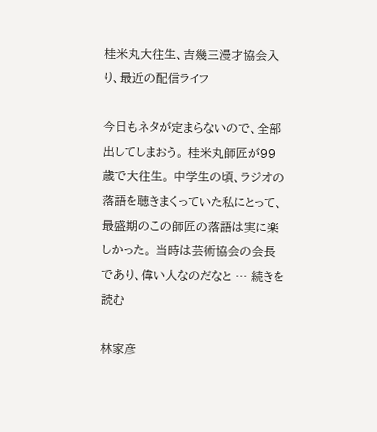桂米丸大往生、吉幾三漫才協会入り、最近の配信ライフ

今日もネタが定まらないので、全部出してしまおう。 桂米丸師匠が99歳で大往生。 中学生の頃、ラジオの落語を聴きまくっていた私にとって、最盛期のこの師匠の落語は実に楽しかった。 当時は芸術協会の会長であり、偉い人なのだなと … 続きを読む

林家彦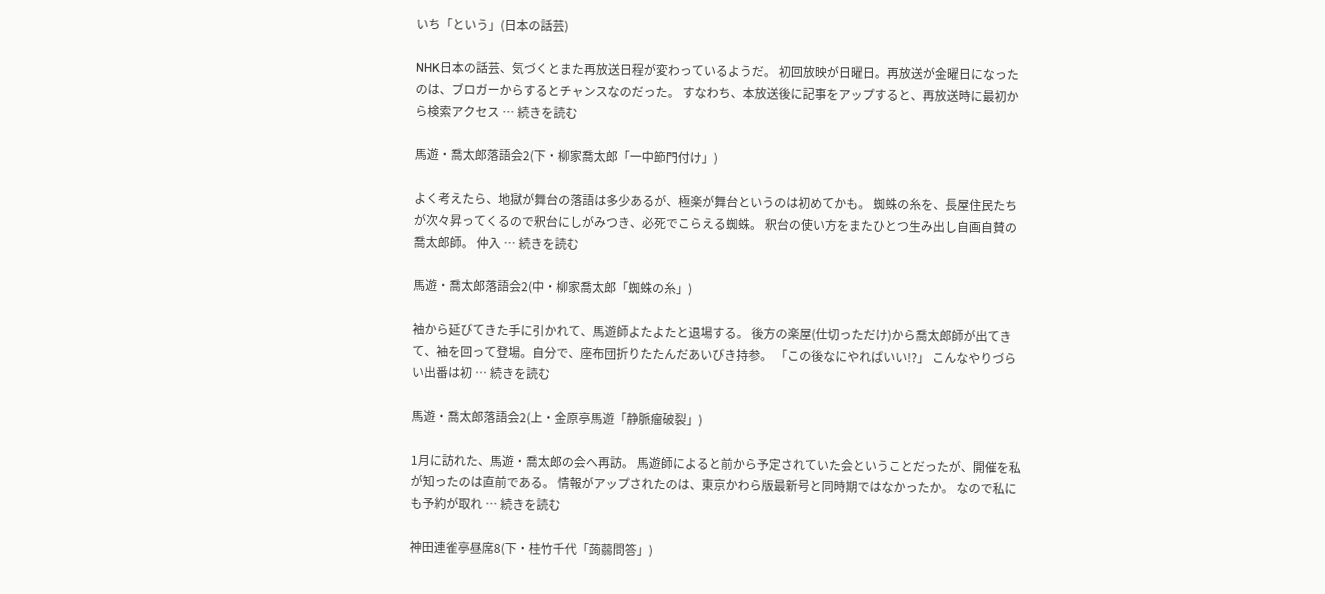いち「という」(日本の話芸)

NHK日本の話芸、気づくとまた再放送日程が変わっているようだ。 初回放映が日曜日。再放送が金曜日になったのは、ブロガーからするとチャンスなのだった。 すなわち、本放送後に記事をアップすると、再放送時に最初から検索アクセス … 続きを読む

馬遊・喬太郎落語会2(下・柳家喬太郎「一中節門付け」)

よく考えたら、地獄が舞台の落語は多少あるが、極楽が舞台というのは初めてかも。 蜘蛛の糸を、長屋住民たちが次々昇ってくるので釈台にしがみつき、必死でこらえる蜘蛛。 釈台の使い方をまたひとつ生み出し自画自賛の喬太郎師。 仲入 … 続きを読む

馬遊・喬太郎落語会2(中・柳家喬太郎「蜘蛛の糸」)

袖から延びてきた手に引かれて、馬遊師よたよたと退場する。 後方の楽屋(仕切っただけ)から喬太郎師が出てきて、袖を回って登場。自分で、座布団折りたたんだあいびき持参。 「この後なにやればいい!?」 こんなやりづらい出番は初 … 続きを読む

馬遊・喬太郎落語会2(上・金原亭馬遊「静脈瘤破裂」)

1月に訪れた、馬遊・喬太郎の会へ再訪。 馬遊師によると前から予定されていた会ということだったが、開催を私が知ったのは直前である。 情報がアップされたのは、東京かわら版最新号と同時期ではなかったか。 なので私にも予約が取れ … 続きを読む

神田連雀亭昼席8(下・桂竹千代「蒟蒻問答」)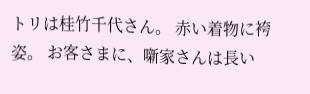トリは桂竹千代さん。 赤い着物に袴姿。 お客さまに、噺家さんは長い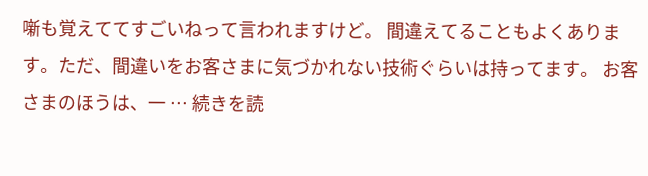噺も覚えててすごいねって言われますけど。 間違えてることもよくあります。ただ、間違いをお客さまに気づかれない技術ぐらいは持ってます。 お客さまのほうは、一 … 続きを読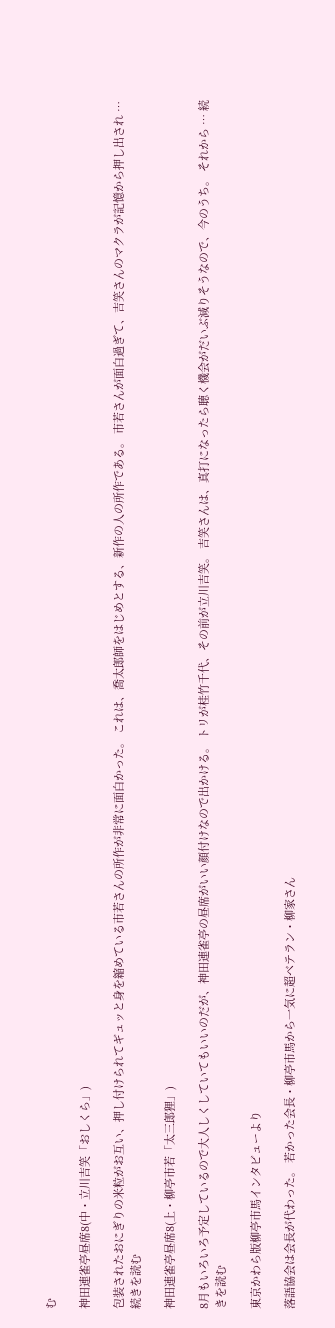む

神田連雀亭昼席8(中・立川吉笑「おしくら」)

包装されたおにぎりの米粒がお互い、押し付けられてギュッと身を縮めている市若さんの所作が非常に面白かった。 これは、喬太郎師をはじめとする、新作の人の所作である。 市若さんが面白過ぎて、吉笑さんのマクラが記憶から押し出され … 続きを読む

神田連雀亭昼席8(上・柳亭市若「太三郎狸」)

8月もいろいろ予定しているので大人しくしていてもいいのだが、神田連雀亭の昼席がいい顔付けなので出かける。 トリが桂竹千代、その前が立川吉笑。 吉笑さんは、真打になったら聴く機会がだいぶ減りそうなので、今のうち。 それから … 続きを読む

東京かわら版柳亭市馬インタビューより

落語協会は会長が代わった。 若かった会長・柳亭市馬から一気に超ベテラン・柳家さん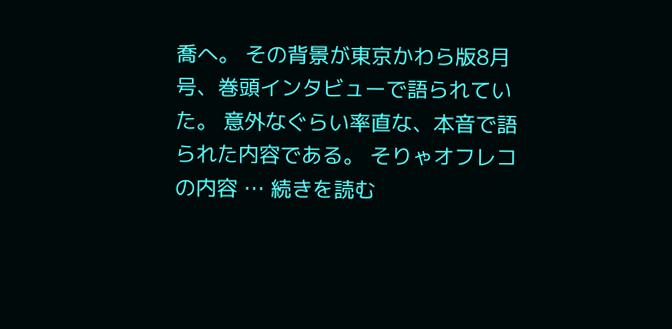喬へ。 その背景が東京かわら版8月号、巻頭インタビューで語られていた。 意外なぐらい率直な、本音で語られた内容である。 そりゃオフレコの内容 … 続きを読む